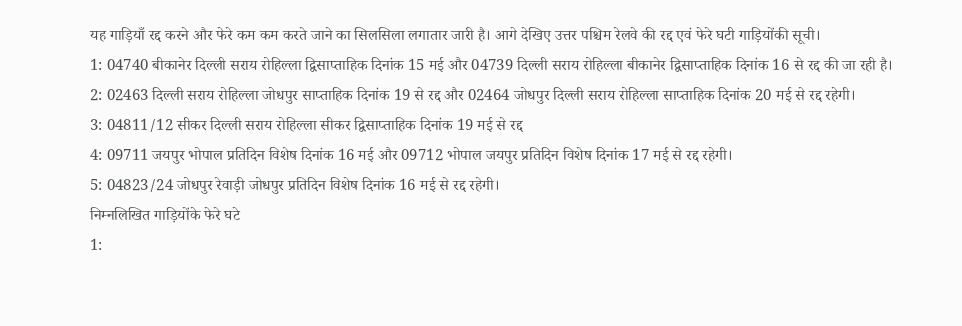यह गाड़ियाँ रद्द करने और फेरे कम कम करते जाने का सिलसिला लगातार जारी है। आगे देखिए उत्तर पश्चिम रेलवे की रद्द एवं फेरे घटी गाड़ियोंकी सूची।
1: 04740 बीकानेर दिल्ली सराय रोहिल्ला द्विसाप्ताहिक दिनांक 15 मई और 04739 दिल्ली सराय रोहिल्ला बीकानेर द्विसाप्ताहिक दिनांक 16 से रद्द की जा रही है।
2: 02463 दिल्ली सराय रोहिल्ला जोधपुर साप्ताहिक दिनांक 19 से रद्द और 02464 जोधपुर दिल्ली सराय रोहिल्ला साप्ताहिक दिनांक 20 मई से रद्द रहेगी।
3: 04811/12 सीकर दिल्ली सराय रोहिल्ला सीकर द्विसाप्ताहिक दिनांक 19 मई से रद्द
4: 09711 जयपुर भोपाल प्रतिदिन विशेष दिनांक 16 मई और 09712 भोपाल जयपुर प्रतिदिन विशेष दिनांक 17 मई से रद्द रहेगी।
5: 04823/24 जोधपुर रेवाड़ी जोधपुर प्रतिदिन विशेष दिनांक 16 मई से रद्द रहेगी।
निम्नलिखित गाड़ियोंके फेरे घटे
1: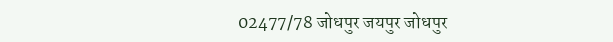02477/78 जोधपुर जयपुर जोधपुर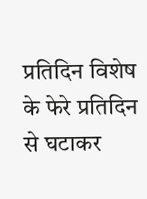प्रतिदिन विशेष के फेरे प्रतिदिन से घटाकर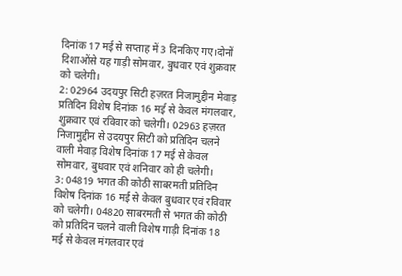दिनांक 17 मई से सप्ताह में 3 दिनकिए गए।दोनों दिशाओंसे यह गाड़ी सोमवार, बुधवार एवं शुक्रवार को चलेगी।
2: 02964 उदयपुर सिटी हज़रत निजामुद्दीन मेवाड़ प्रतिदिन विशेष दिनांक 16 मई से केवल मंगलवार, शुक्रवार एवं रविवार को चलेगी। 02963 हज़रत निजामुद्दीन से उदयपुर सिटी को प्रतिदिन चलने वाली मेवाड़ विशेष दिनांक 17 मई से केवल सोमवार, बुधवार एवं शनिवार को ही चलेगी।
3: 04819 भगत की कोठी साबरमती प्रतिदिन विशेष दिनांक 16 मई से केवल बुधवार एवं रविवार को चलेगी। 04820 साबरमती से भगत की कोठी को प्रतिदिन चलने वाली विशेष गाड़ी दिनांक 18 मई से केवल मंगलवार एवं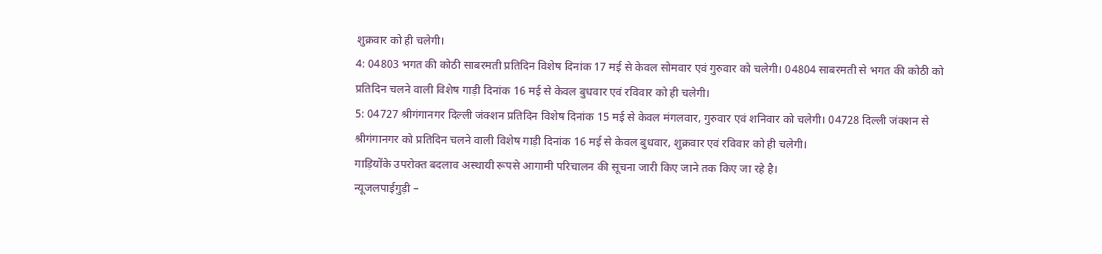शुक्रवार को ही चलेगी।
4: 04803 भगत की कोठी साबरमती प्रतिदिन विशेष दिनांक 17 मई से केवल सोमवार एवं गुरुवार को चलेगी। 04804 साबरमती से भगत की कोठी को प्रतिदिन चलने वाली विशेष गाड़ी दिनांक 16 मई से केवल बुधवार एवं रविवार को ही चलेगी।
5: 04727 श्रीगंगानगर दिल्ली जंक्शन प्रतिदिन विशेष दिनांक 15 मई से केवल मंगलवार, गुरुवार एवं शनिवार को चलेगी। 04728 दिल्ली जंक्शन से श्रीगंगानगर को प्रतिदिन चलने वाली विशेष गाड़ी दिनांक 16 मई से केवल बुधवार, शुक्रवार एवं रविवार को ही चलेगी।
गाड़ियोंके उपरोक्त बदलाव अस्थायी रूपसे आगामी परिचालन की सूचना जारी किए जाने तक किए जा रहे है।
न्यूजलपाईगुड़ी –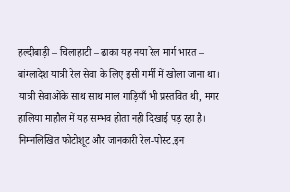हल्दीबाड़ी – चिलाहाटी – ढाका यह नया रेल मार्ग भारत – बांग्लादेश यात्री रेल सेवा के लिए इसी गर्मी में खोला जाना था। यात्री सेवाओंके साथ साथ माल गाड़ियाँ भी प्रस्तवित थी, मगर हालिया माहौल में यह सम्भव होता नही दिखाई पड़ रहा है। निम्नलिखित फोटोशूट और जानकारी रेल-पोस्ट.इन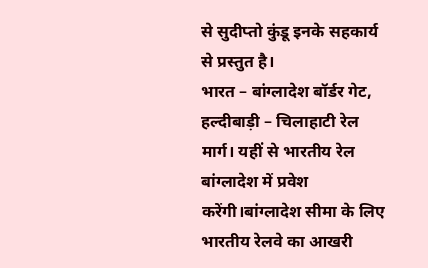से सुदीप्तो कुंडू इनके सहकार्य से प्रस्तुत है।
भारत – बांग्लादेश बॉर्डर गेट, हल्दीबाड़ी – चिलाहाटी रेल मार्ग। यहीं से भारतीय रेल बांग्लादेश में प्रवेश करेंगी।बांग्लादेश सीमा के लिए भारतीय रेलवे का आखरी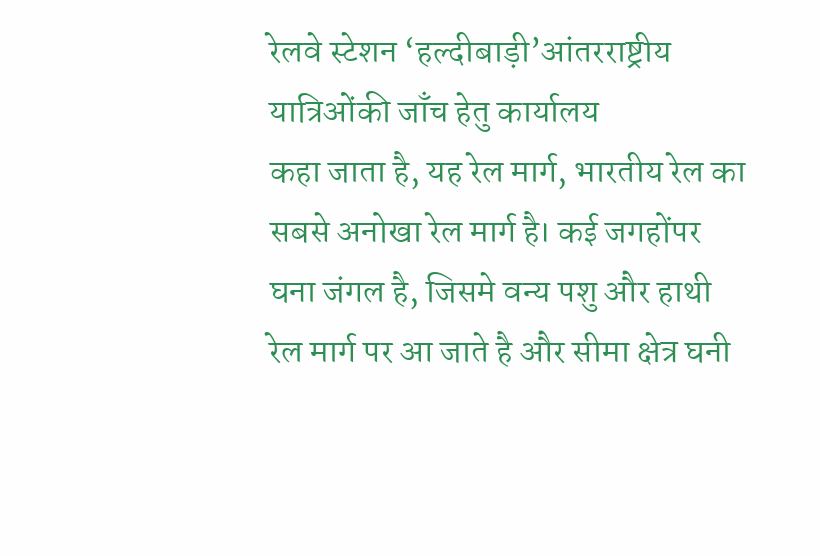रेलवे स्टेशन ‘हल्दीबाड़ी’आंतरराष्ट्रीय यात्रिओंकी जाँच हेतु कार्यालय
कहा जाता है, यह रेल मार्ग, भारतीय रेल का सबसे अनोखा रेल मार्ग है। कई जगहोंपर घना जंगल है, जिसमे वन्य पशु और हाथी रेल मार्ग पर आ जाते है और सीमा क्षेत्र घनी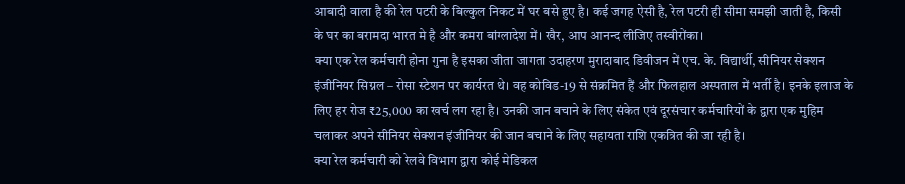आबादी वाला है की रेल पटरी के बिल्कुल निकट में घर बसे हुए है। कई जगह ऐसी है, रेल पटरी ही सीमा समझी जाती है, किसी के घर का बरामदा भारत मे है और कमरा बांग्लादेश में। खैर, आप आनन्द लीजिए तस्वीरोंका।
क्या एक रेल कर्मचारी होना गुना है इसका जीता जागता उदाहरण मुरादाबाद डिवीजन में एच. के. विद्यार्थी, सीनियर सेक्शन इंजीनियर सिग्नल – रोसा स्टेशन पर कार्यरत थे। वह कोविड-19 से संक्रमित हैं और फिलहाल अस्पताल में भर्ती है। इनके इलाज के लिए हर रोज ₹25,000 का खर्च लग रहा है। उनकी जान बचाने के लिए संकेत एवं दूरसंचार कर्मचारियों के द्वारा एक मुहिम चलाकर अपने सीनियर सेक्शन इंजीनियर की जान बचाने के लिए सहायता राशि एकत्रित की जा रही है।
क्या रेल कर्मचारी को रेलवे विभाग द्वारा कोई मेडिकल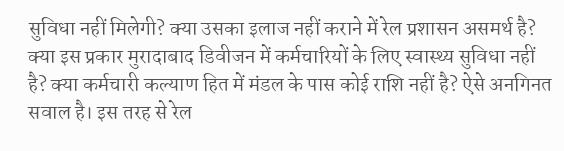सुविधा नहीं मिलेगी? क्या उसका इलाज नहीं कराने में रेल प्रशासन असमर्थ है? क्या इस प्रकार मुरादाबाद डिवीजन में कर्मचारियों के लिए स्वास्थ्य सुविधा नहीं है? क्या कर्मचारी कल्याण हित में मंडल के पास कोई राशि नहीं है? ऐसे अनगिनत सवाल है। इस तरह से रेल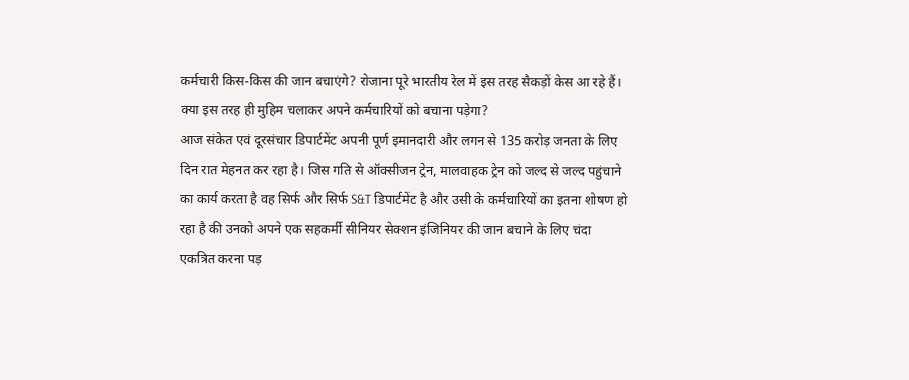कर्मचारी किस-किस की जान बचाएंगे? रोजाना पूरे भारतीय रेल में इस तरह सैकड़ों केस आ रहे हैं। क्या इस तरह ही मुहिम चलाकर अपने कर्मचारियों को बचाना पड़ेगा?
आज संकेत एवं दूरसंचार डिपार्टमेंट अपनी पूर्ण इमानदारी और लगन से 135 करोड़ जनता के लिए दिन रात मेहनत कर रहा है। जिस गति से ऑक्सीजन ट्रेन, मालवाहक ट्रेन को जल्द से जल्द पहुंचाने का कार्य करता है वह सिर्फ और सिर्फ S&T डिपार्टमेंट है और उसी के कर्मचारियों का इतना शोषण हो रहा है की उनको अपने एक सहकर्मी सीनियर सेक्शन इंजिनियर की जान बचाने के लिए चंदा एकत्रित करना पड़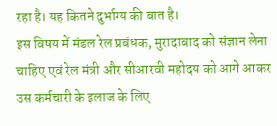रहा है। यह कितने दुर्भाग्य की बात है।
इस विषय में मंडल रेल प्रबंधक, मुरादाबाद को संज्ञान लेना चाहिए एवं रेल मंत्री और सीआरवी महोदय को आगे आकर उस कर्मचारी के इलाज के लिए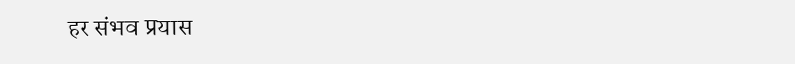हर संभव प्रयास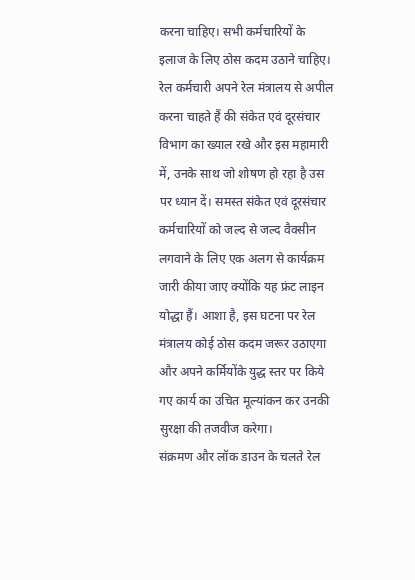करना चाहिए। सभी कर्मचारियों के इलाज के लिए ठोस कदम उठाने चाहिए। रेल कर्मचारी अपने रेल मंत्रालय से अपील करना चाहते हैं की संकेत एवं दूरसंचार विभाग का ख्याल रखे और इस महामारी में, उनके साथ जो शोषण हो रहा है उस पर ध्यान दें। समस्त संकेत एवं दूरसंचार कर्मचारियों को जल्द से जल्द वैक्सीन लगवाने के लिए एक अलग से कार्यक्रम जारी कीया जाए क्योंकि यह फ्रंट लाइन योद्धा हैं। आशा है, इस घटना पर रेल मंत्रालय कोई ठोस कदम जरूर उठाएगा और अपने कर्मियोंके युद्ध स्तर पर किये गए कार्य का उचित मूल्यांकन कर उनकी सुरक्षा की तजवीज करेगा।
संक्रमण और लॉक डाउन के चलते रेल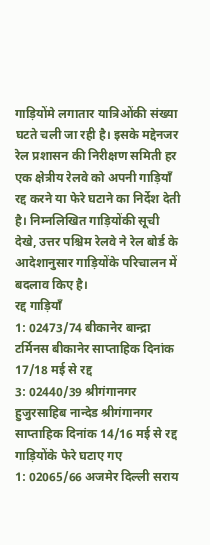गाड़ियोंमे लगातार यात्रिओंकी संख्या घटते चली जा रही है। इसके मद्देनजर रेल प्रशासन की निरीक्षण समिती हर एक क्षेत्रीय रेलवे को अपनी गाड़ियाँ रद्द करने या फेरे घटाने का निर्देश देती है। निम्नलिखित गाड़ियोंकी सूची देखे, उत्तर पश्चिम रेलवे ने रेल बोर्ड के आदेशानुसार गाड़ियोंके परिचालन में बदलाव किए है।
रद्द गाड़ियाँ
1: 02473/74 बीकानेर बान्द्रा टर्मिनस बीकानेर साप्ताहिक दिनांक 17/18 मई से रद्द
3: 02440/39 श्रीगंगानगर हुजुरसाहिब नान्देड श्रीगंगानगर साप्ताहिक दिनांक 14/16 मई से रद्द
गाड़ियोंके फेरे घटाए गए
1: 02065/66 अजमेर दिल्ली सराय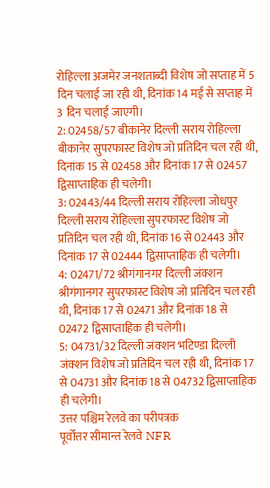रोहिल्ला अजमेर जनशताब्दी विशेष जो सप्ताह में 5 दिन चलाई जा रही थी, दिनांक 14 मई से सप्ताह में 3 दिन चलाई जाएगी।
2: 02458/57 बीकानेर दिल्ली सराय रोहिल्ला बीकानेर सुपरफास्ट विशेष जो प्रतिदिन चल रही थी, दिनांक 15 से 02458 और दिनांक 17 से 02457 द्विसाप्ताहिक ही चलेगी।
3: 02443/44 दिल्ली सराय रोहिल्ला जोधपुर दिल्ली सराय रोहिल्ला सुपरफास्ट विशेष जो प्रतिदिन चल रही थी, दिनांक 16 से 02443 और दिनांक 17 से 02444 द्विसाप्ताहिक ही चलेगी।
4: 02471/72 श्रीगंगानगर दिल्ली जंक्शन श्रीगंगानगर सुपरफास्ट विशेष जो प्रतिदिन चल रही थी, दिनांक 17 से 02471 और दिनांक 18 से 02472 द्विसाप्ताहिक ही चलेगी।
5: 04731/32 दिल्ली जंक्शन भटिण्डा दिल्ली जंक्शन विशेष जो प्रतिदिन चल रही थी, दिनांक 17 से 04731 और दिनांक 18 से 04732 द्विसाप्ताहिक ही चलेगी।
उत्तर पश्चिम रेलवे का परीपत्रक
पूर्वोत्तर सीमान्त रेलवे NFR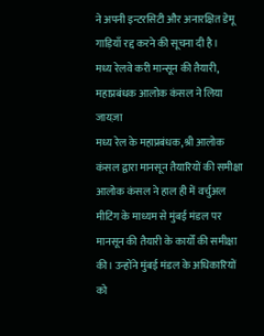ने अपनी इन्टरसिटी और अनारक्षित डेमू गाड़ियाँ रद्द करने की सूचना दी है।
मध्य रेलवे करी मान्सून की तैयारी, महाप्रबंधक आलोक कंसल ने लिया जायज़ा
मध्य रेल के महाप्रबंधक,श्री आलोक कंसल द्वारा मानसून तैयारियों की समीक्षा
आलोक कंसल ने हाल ही में वर्चुअल मीटिंग के माध्यम से मुंबई मंडल पर मानसून की तैयारी के कार्यों की समीक्षा की। उन्होंने मुंबई मंडल के अधिकारियों को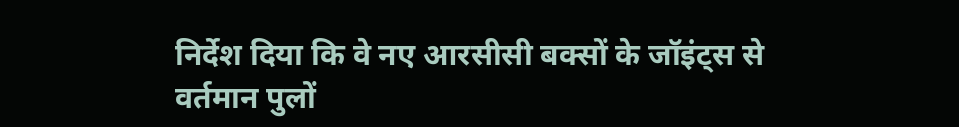निर्देश दिया कि वे नए आरसीसी बक्सों के जॉइंट्स से वर्तमान पुलों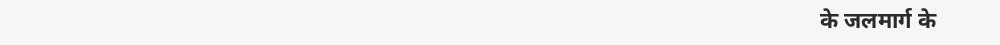के जलमार्ग के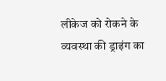लीकेज को रोकने के व्यवस्था की ड्राइंग का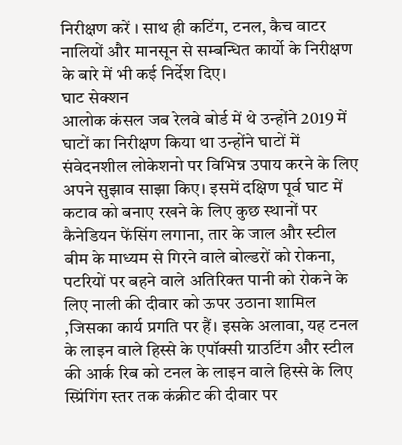निरीक्षण करें । साथ ही कटिंग, टनल, कैच वाटर नालियों और मानसून से सम्बन्धित कार्यो के निरीक्षण के बारे में भी कई निर्देश दिए।
घाट सेक्शन
आलोक कंसल जब रेलवे बोर्ड में थे उन्होंने 2019 में घाटों का निरीक्षण किया था उन्होंने घाटों में संवेदनशील लोकेशनो पर विभिन्न उपाय करने के लिए अपने सुझाव साझा किए। इसमें दक्षिण पूर्व घाट में कटाव को बनाए रखने के लिए कुछ स्थानों पर कैनेडियन फेंसिंग लगाना, तार के जाल और स्टील बीम के माध्यम से गिरने वाले बोल्डरों को रोकना, पटरियों पर बहने वाले अतिरिक्त पानी को रोकने के लिए नाली की दीवार को ऊपर उठाना शामिल ,जिसका कार्य प्रगति पर हैं। इसके अलावा, यह टनल के लाइन वाले हिस्से के एपॉक्सी ग्राउटिंग और स्टील की आर्क रिब को टनल के लाइन वाले हिस्से के लिए स्प्रिंगिंग स्तर तक कंक्रीट की दीवार पर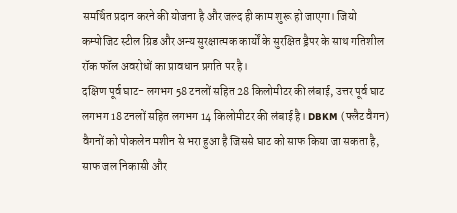समर्थित प्रदान करने की योजना है और जल्द ही काम शुरू हो जाएगा। जियो कम्पोजिट स्टील ग्रिड और अन्य सुरक्षात्मक कार्यों के सुरक्षित ड्रैपर के साथ गतिशील रॉक फॉल अवरोधों का प्रावधान प्रगति पर है।
दक्षिण पूर्व घाट- लगभग 58 टनलों सहित 28 किलोमीटर की लंबाई, उत्तर पूर्व घाट लगभग 18 टनलों सहित लगभग 14 किलोमीटर की लंबाई है। DBKM (फ्लैट वैगन) वैगनों को पोकलेन मशीन से भरा हुआ है जिससे घाट को साफ किया जा सकता है, साफ जल निकासी और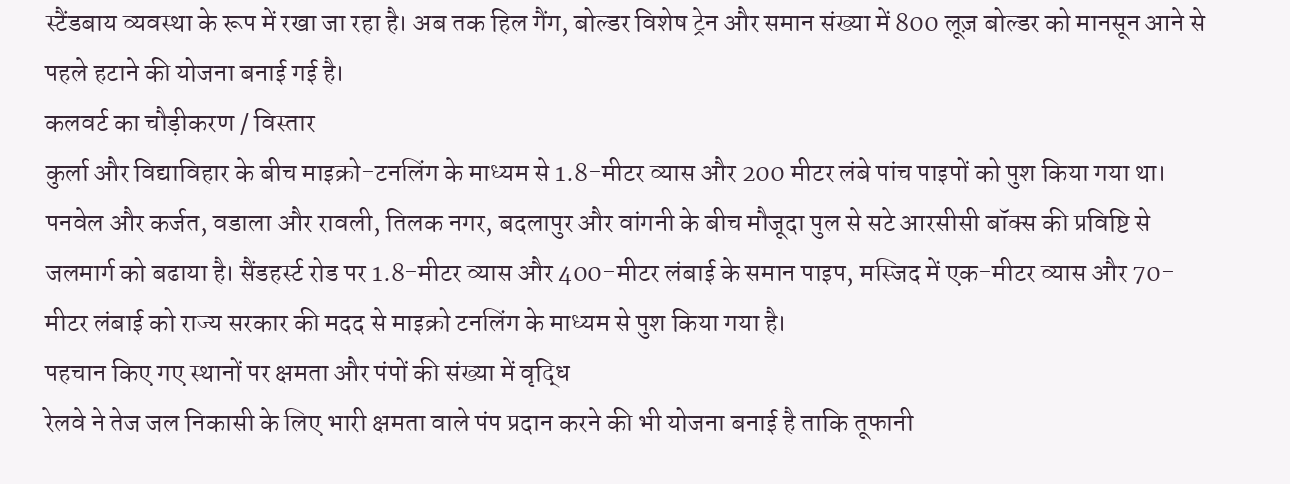स्टैंडबाय व्यवस्था के रूप में रखा जा रहा है। अब तक हिल गैंग, बोल्डर विशेष ट्रेन और समान संख्या में 800 लूज़ बोल्डर को मानसून आने से पहले हटाने की योजना बनाई गई है।
कलवर्ट का चौड़ीकरण / विस्तार
कुर्ला और विद्याविहार के बीच माइक्रो-टनलिंग के माध्यम से 1.8-मीटर व्यास और 200 मीटर लंबे पांच पाइपों को पुश किया गया था। पनवेल और कर्जत, वडाला और रावली, तिलक नगर, बदलापुर और वांगनी के बीच मौजूदा पुल से सटे आरसीसी बॉक्स की प्रविष्टि से जलमार्ग को बढाया है। सैंडहर्स्ट रोड पर 1.8-मीटर व्यास और 400-मीटर लंबाई के समान पाइप, मस्जिद में एक-मीटर व्यास और 70-मीटर लंबाई को राज्य सरकार की मदद से माइक्रो टनलिंग के माध्यम से पुश किया गया है।
पहचान किए गए स्थानों पर क्षमता और पंपों की संख्या में वृद्धि
रेलवे ने तेज जल निकासी के लिए भारी क्षमता वाले पंप प्रदान करने की भी योजना बनाई है ताकि तूफानी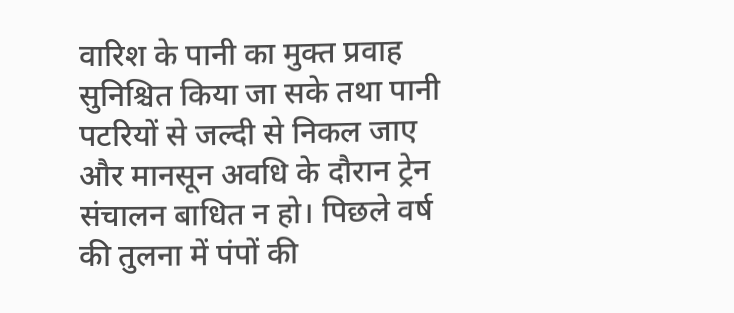वारिश के पानी का मुक्त प्रवाह सुनिश्चित किया जा सके तथा पानी पटरियों से जल्दी से निकल जाए और मानसून अवधि के दौरान ट्रेन संचालन बाधित न हो। पिछले वर्ष की तुलना में पंपों की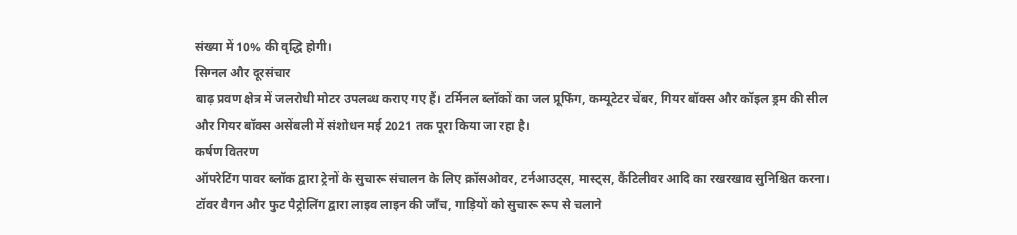संख्या में 10% की वृद्धि होगी।
सिग्नल और दूरसंचार
बाढ़ प्रवण क्षेत्र में जलरोधी मोटर उपलब्ध कराए गए हैं। टर्मिनल ब्लॉकों का जल प्रूफिंग, कम्यूटेटर चेंबर, गियर बॉक्स और कॉइल ड्रम की सील और गियर बॉक्स असेंबली में संशोधन मई 2021 तक पूरा किया जा रहा है।
कर्षण वितरण
ऑपरेटिंग पावर ब्लॉक द्वारा ट्रेनों के सुचारू संचालन के लिए क्रॉसओवर, टर्नआउट्स, मास्ट्स, कैंटिलीवर आदि का रखरखाव सुनिश्चित करना। टॉवर वैगन और फुट पैट्रोलिंग द्वारा लाइव लाइन की जाँच, गाड़ियों को सुचारू रूप से चलाने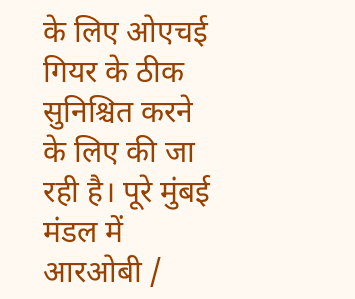के लिए ओएचई गियर के ठीक सुनिश्चित करने के लिए की जा रही है। पूरे मुंबई मंडल में आरओबी /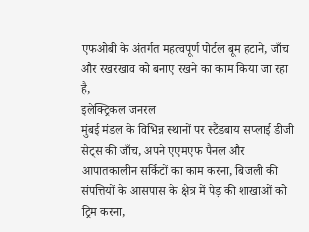एफओबी के अंतर्गत महत्वपूर्ण पोर्टल बूम हटाने, जाँच और रखरखाव को बनाए रखने का काम किया जा रहा है,
इलेक्ट्रिकल जनरल
मुंबई मंडल के विभिन्न स्थानों पर स्टैंडबाय सप्लाई डीजी सेट्स की जाँच, अपने एएमएफ पैनल और आपातकालीन सर्किटों का काम करना, बिजली की संपत्तियों के आसपास के क्षेत्र में पेड़ की शाखाओं को ट्रिम करना,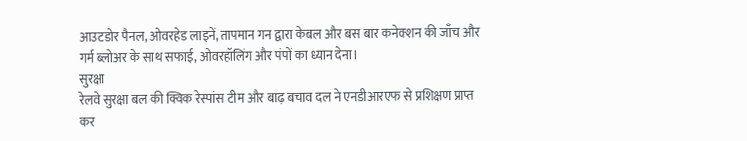आउटडोर पैनल, ओवरहेड लाइनें, तापमान गन द्वारा केबल और बस बार कनेक्शन की जाँच और गर्म ब्लोअर के साथ सफाई, ओवरहॉलिंग और पंपों का ध्यान देना।
सुरक्षा
रेलवे सुरक्षा बल की क्विक रेस्पांस टीम और बाढ़ बचाव दल ने एनडीआरएफ से प्रशिक्षण प्राप्त कर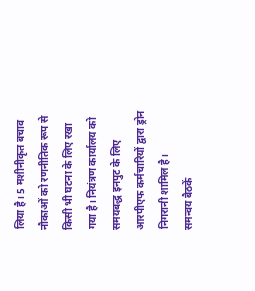लिया है। 5 मशीनीकृत बचाव नौकाओं को रणनीतिक रूप से किसी भी घटना के लिए रखा गया है। नियंत्रण कार्यालय को समयबद्ध इनपुट के लिए आरपीएफ कर्मचारियों द्वारा ड्रोन निगरानी शामिल है।
समन्वय बैठकें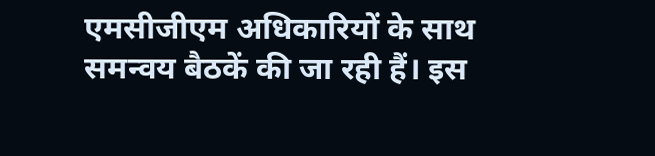एमसीजीएम अधिकारियों के साथ समन्वय बैठकें की जा रही हैं। इस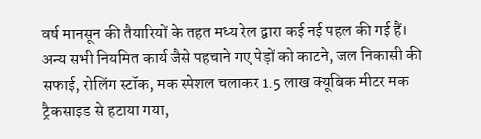वर्ष मानसून की तैयारियों के तहत मध्य रेल द्वारा कई नई पहल की गई हैं।
अन्य सभी नियमित कार्य जैसे पहचाने गए पेड़ों को काटने, जल निकासी की सफाई, रोलिंग स्टॉक, मक स्पेशल चलाकर 1.5 लाख क्यूबिक मीटर मक ट्रैकसाइड से हटाया गया,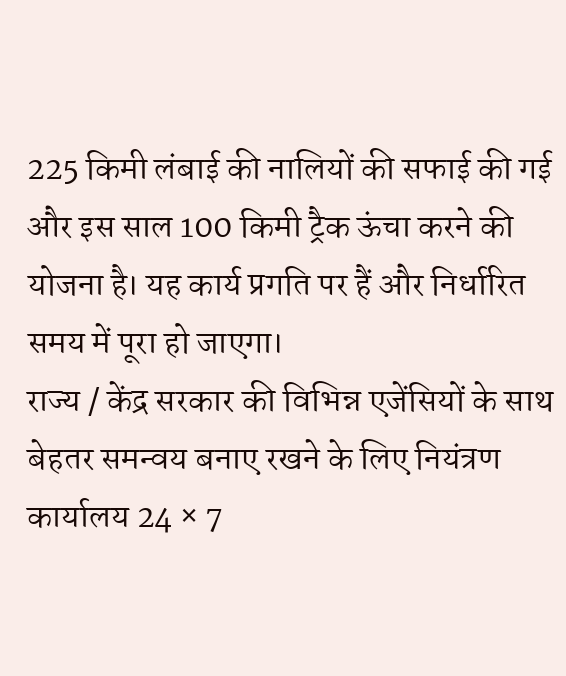225 किमी लंबाई की नालियों की सफाई की गई और इस साल 100 किमी ट्रैक ऊंचा करने की योजना है। यह कार्य प्रगति पर हैं और निर्धारित समय में पूरा हो जाएगा।
राज्य / केंद्र सरकार की विभिन्न एजेंसियों के साथ बेहतर समन्वय बनाए रखने के लिए नियंत्रण कार्यालय 24 × 7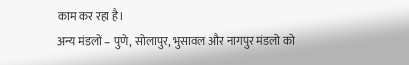काम कर रहा है।
अन्य मंडलों – पुणे, सोलापुर, भुसावल और नागपुर मंडलो को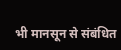भी मानसून से संबंधित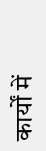कार्यों में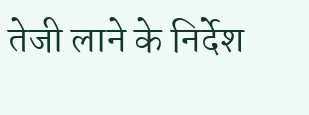तेजी लाने के निर्देश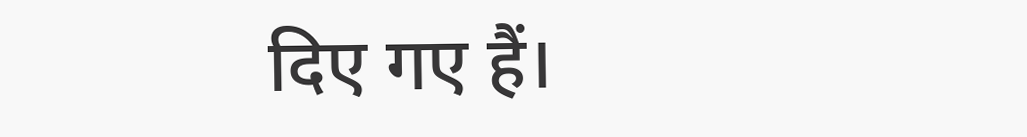दिए गए हैं।